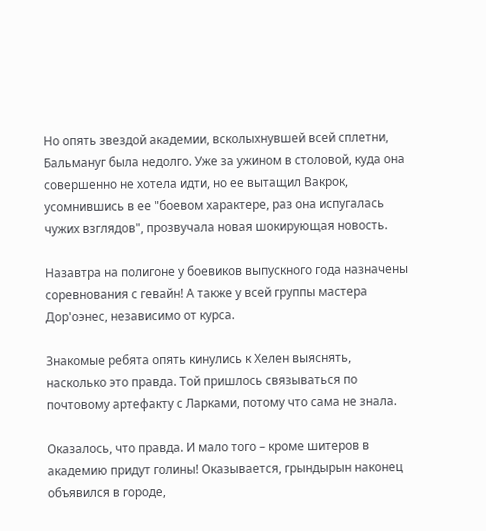Но опять звездой академии, всколыхнувшей всей сплетни, Бальмануг была недолго. Уже за ужином в столовой, куда она совершенно не хотела идти, но ее вытащил Вакрок, усомнившись в ее "боевом характере, раз она испугалась чужих взглядов", прозвучала новая шокирующая новость.

Назавтра на полигоне у боевиков выпускного года назначены соревнования с гевайн! А также у всей группы мастера Дор'оэнес, независимо от курса.

Знакомые ребята опять кинулись к Хелен выяснять, насколько это правда. Той пришлось связываться по почтовому артефакту с Ларками, потому что сама не знала.

Оказалось, что правда. И мало того – кроме шитеров в академию придут голины! Оказывается, грындырын наконец объявился в городе,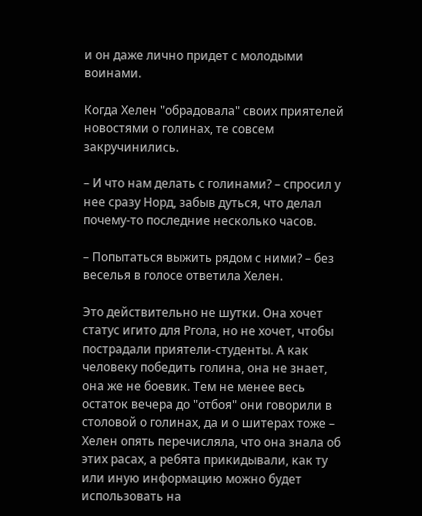и он даже лично придет с молодыми воинами.

Когда Хелен "обрадовала" своих приятелей новостями о голинах, те совсем закручинились.

– И что нам делать с голинами? – спросил у нее сразу Норд, забыв дуться, что делал почему-то последние несколько часов.

– Попытаться выжить рядом с ними? – без веселья в голосе ответила Хелен.

Это действительно не шутки. Она хочет статус игито для Ргола, но не хочет, чтобы пострадали приятели-студенты. А как человеку победить голина, она не знает, она же не боевик. Тем не менее весь остаток вечера до "отбоя" они говорили в столовой о голинах, да и о шитерах тоже – Хелен опять перечисляла, что она знала об этих расах, а ребята прикидывали, как ту или иную информацию можно будет использовать на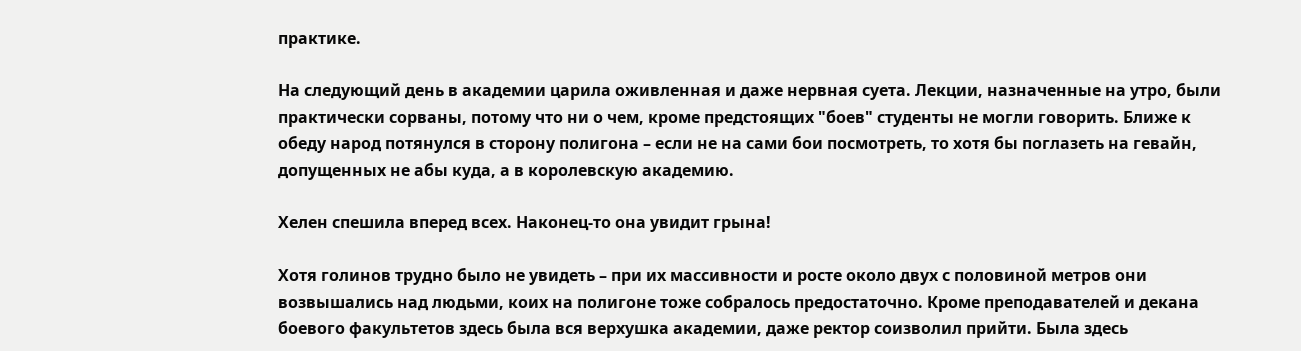практике.

На следующий день в академии царила оживленная и даже нервная суета. Лекции, назначенные на утро, были практически сорваны, потому что ни о чем, кроме предстоящих "боев" студенты не могли говорить. Ближе к обеду народ потянулся в сторону полигона – если не на сами бои посмотреть, то хотя бы поглазеть на гевайн, допущенных не абы куда, а в королевскую академию.

Хелен спешила вперед всех. Наконец-то она увидит грына!

Хотя голинов трудно было не увидеть – при их массивности и росте около двух с половиной метров они возвышались над людьми, коих на полигоне тоже собралось предостаточно. Кроме преподавателей и декана боевого факультетов здесь была вся верхушка академии, даже ректор соизволил прийти. Была здесь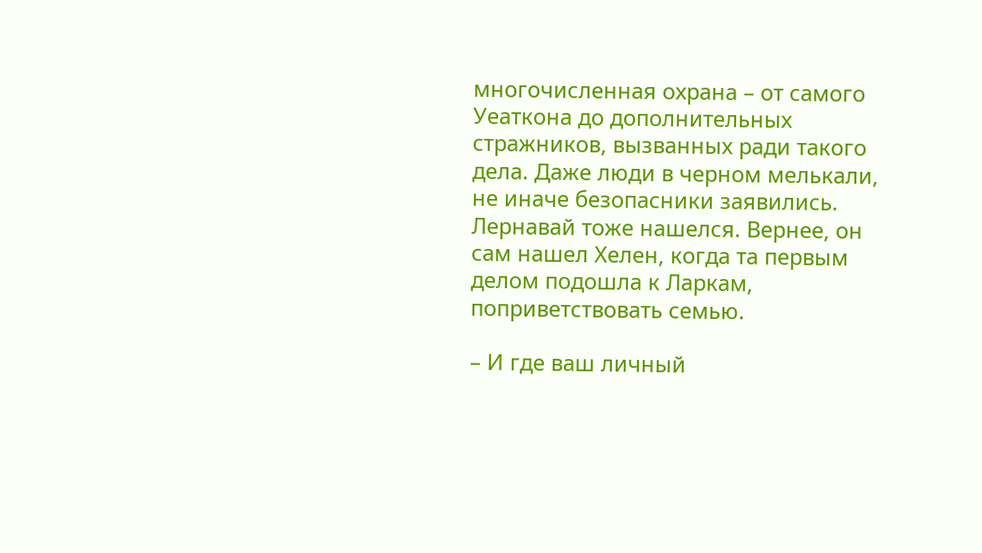многочисленная охрана – от самого Уеаткона до дополнительных стражников, вызванных ради такого дела. Даже люди в черном мелькали, не иначе безопасники заявились. Лернавай тоже нашелся. Вернее, он сам нашел Хелен, когда та первым делом подошла к Ларкам, поприветствовать семью.

– И где ваш личный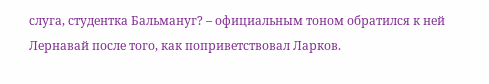слуга, студентка Бальмануг? – официальным тоном обратился к ней Лернавай после того, как поприветствовал Ларков.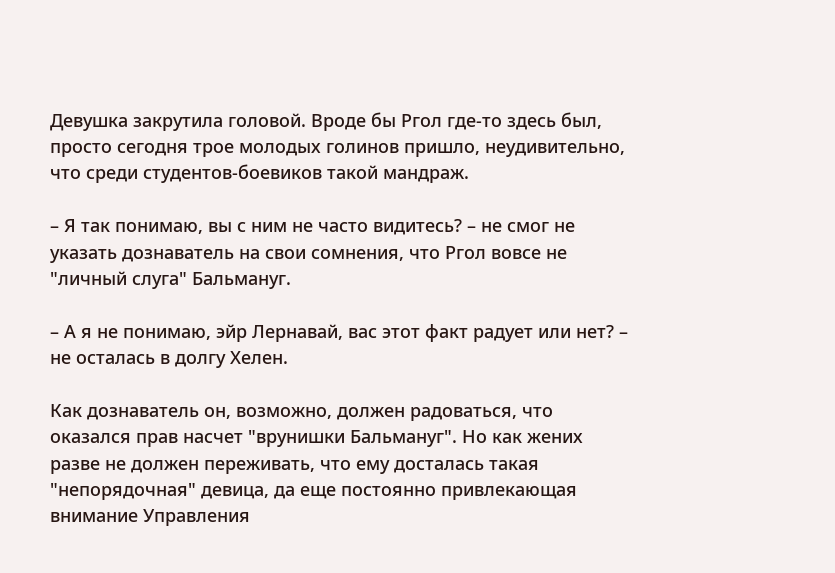Девушка закрутила головой. Вроде бы Ргол где-то здесь был, просто сегодня трое молодых голинов пришло, неудивительно, что среди студентов-боевиков такой мандраж.

– Я так понимаю, вы с ним не часто видитесь? – не смог не указать дознаватель на свои сомнения, что Ргол вовсе не "личный слуга" Бальмануг.

– А я не понимаю, эйр Лернавай, вас этот факт радует или нет? – не осталась в долгу Хелен.

Как дознаватель он, возможно, должен радоваться, что оказался прав насчет "врунишки Бальмануг". Но как жених разве не должен переживать, что ему досталась такая "непорядочная" девица, да еще постоянно привлекающая внимание Управления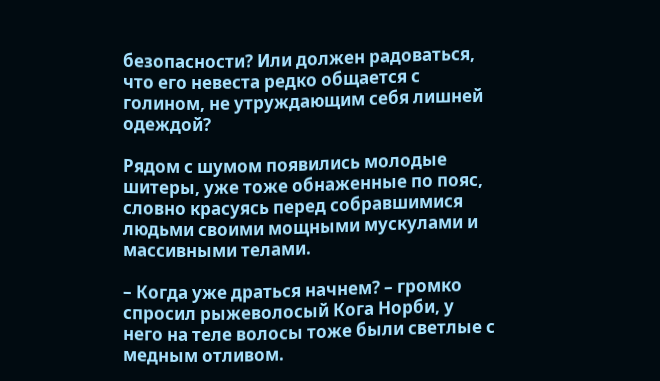безопасности? Или должен радоваться, что его невеста редко общается с голином, не утруждающим себя лишней одеждой?

Рядом с шумом появились молодые шитеры, уже тоже обнаженные по пояс, словно красуясь перед собравшимися людьми своими мощными мускулами и массивными телами.

– Когда уже драться начнем? – громко спросил рыжеволосый Кога Норби, у него на теле волосы тоже были светлые с медным отливом.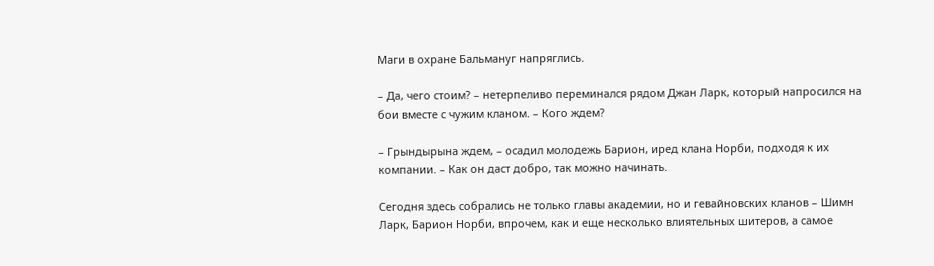Маги в охране Бальмануг напряглись.

– Да, чего стоим? – нетерпеливо переминался рядом Джан Ларк, который напросился на бои вместе с чужим кланом. – Кого ждем?

– Грындырына ждем, – осадил молодежь Барион, иред клана Норби, подходя к их компании. – Как он даст добро, так можно начинать.

Сегодня здесь собрались не только главы академии, но и гевайновских кланов – Шимн Ларк, Барион Норби, впрочем, как и еще несколько влиятельных шитеров, а самое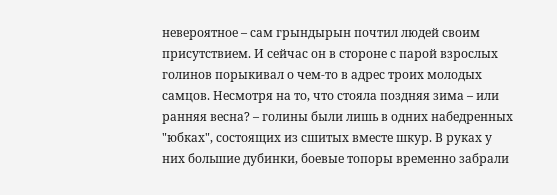невероятное – сам грындырын почтил людей своим присутствием. И сейчас он в стороне с парой взрослых голинов порыкивал о чем-то в адрес троих молодых самцов. Несмотря на то, что стояла поздняя зима – или ранняя весна? – голины были лишь в одних набедренных "юбках", состоящих из сшитых вместе шкур. В руках у них большие дубинки, боевые топоры временно забрали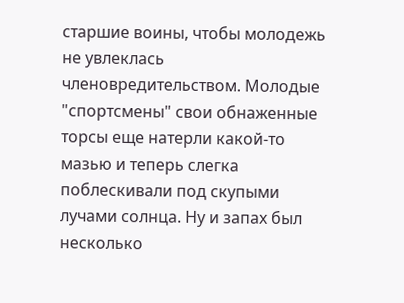старшие воины, чтобы молодежь не увлеклась членовредительством. Молодые "спортсмены" свои обнаженные торсы еще натерли какой-то мазью и теперь слегка поблескивали под скупыми лучами солнца. Ну и запах был несколько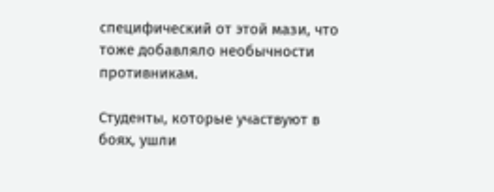специфический от этой мази, что тоже добавляло необычности противникам.

Студенты, которые участвуют в боях, ушли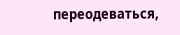переодеваться,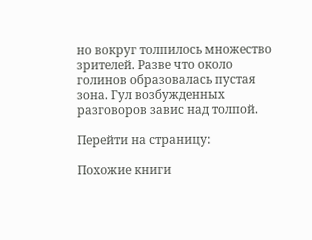но вокруг толпилось множество зрителей. Разве что около голинов образовалась пустая зона. Гул возбужденных разговоров завис над толпой.

Перейти на страницу:

Похожие книги